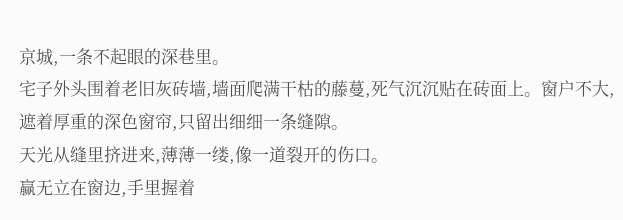京城,一条不起眼的深巷里。
宅子外头围着老旧灰砖墙,墙面爬满干枯的藤蔓,死气沉沉贴在砖面上。窗户不大,遮着厚重的深色窗帘,只留出细细一条缝隙。
天光从缝里挤进来,薄薄一缕,像一道裂开的伤口。
赢无立在窗边,手里握着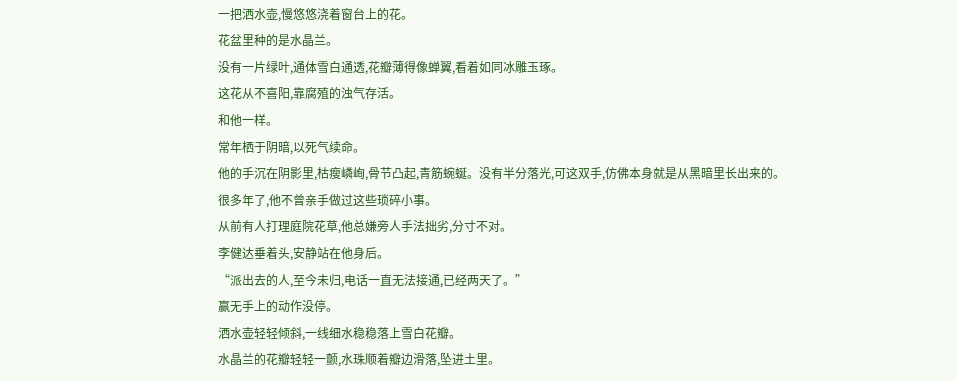一把洒水壶,慢悠悠浇着窗台上的花。
花盆里种的是水晶兰。
没有一片绿叶,通体雪白通透,花瓣薄得像蝉翼,看着如同冰雕玉琢。
这花从不喜阳,靠腐殖的浊气存活。
和他一样。
常年栖于阴暗,以死气续命。
他的手沉在阴影里,枯瘦嶙峋,骨节凸起,青筋蜿蜒。没有半分落光,可这双手,仿佛本身就是从黑暗里长出来的。
很多年了,他不曾亲手做过这些琐碎小事。
从前有人打理庭院花草,他总嫌旁人手法拙劣,分寸不对。
李健达垂着头,安静站在他身后。
“派出去的人,至今未归,电话一直无法接通,已经两天了。”
赢无手上的动作没停。
洒水壶轻轻倾斜,一线细水稳稳落上雪白花瓣。
水晶兰的花瓣轻轻一颤,水珠顺着瓣边滑落,坠进土里。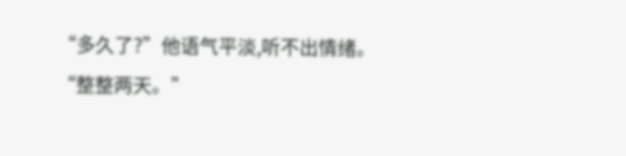“多久了?”他语气平淡,听不出情绪。
“整整两天。”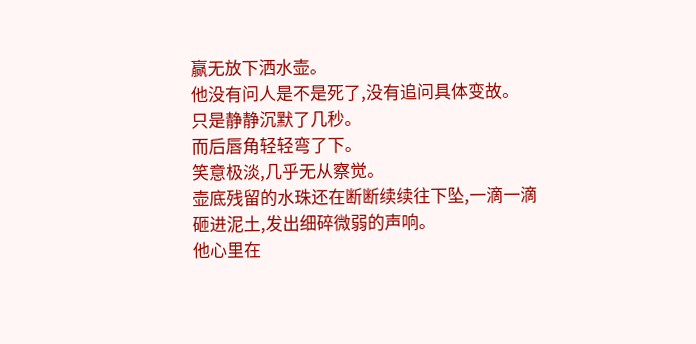赢无放下洒水壶。
他没有问人是不是死了,没有追问具体变故。
只是静静沉默了几秒。
而后唇角轻轻弯了下。
笑意极淡,几乎无从察觉。
壶底残留的水珠还在断断续续往下坠,一滴一滴砸进泥土,发出细碎微弱的声响。
他心里在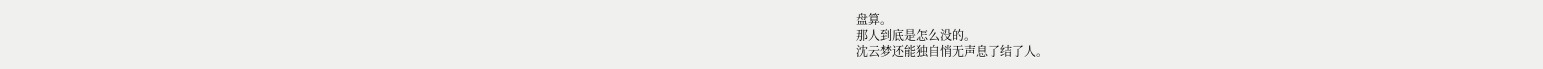盘算。
那人到底是怎么没的。
沈云梦还能独自悄无声息了结了人。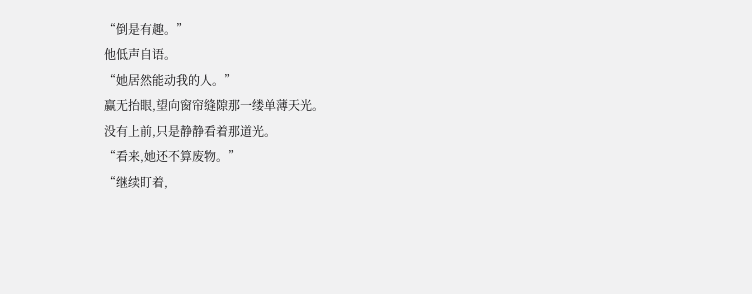“倒是有趣。”
他低声自语。
“她居然能动我的人。”
赢无抬眼,望向窗帘缝隙那一缕单薄天光。
没有上前,只是静静看着那道光。
“看来,她还不算废物。”
“继续盯着,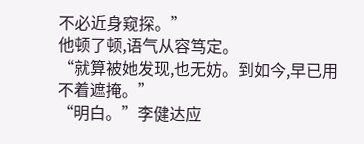不必近身窥探。”
他顿了顿,语气从容笃定。
“就算被她发现,也无妨。到如今,早已用不着遮掩。”
“明白。”李健达应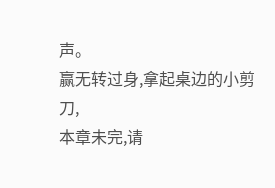声。
赢无转过身,拿起桌边的小剪刀,
本章未完,请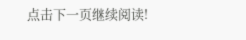点击下一页继续阅读!